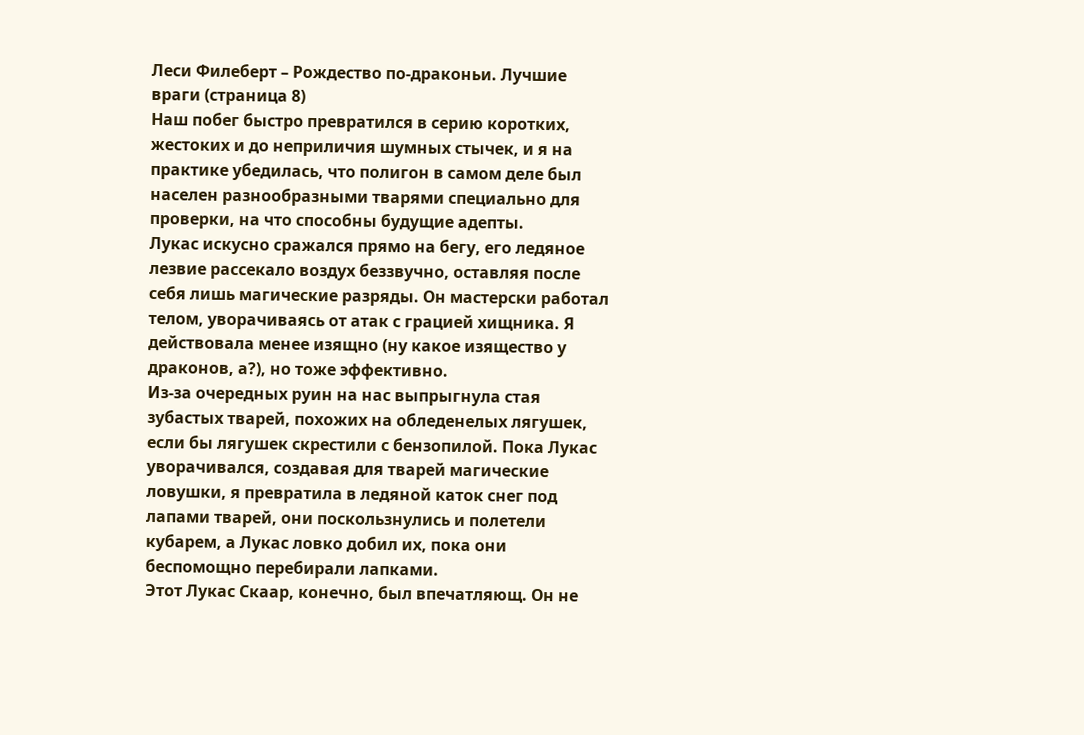Леси Филеберт – Рождество по-драконьи. Лучшие враги (страница 8)
Наш побег быстро превратился в серию коротких, жестоких и до неприличия шумных стычек, и я на практике убедилась, что полигон в самом деле был населен разнообразными тварями специально для проверки, на что способны будущие адепты.
Лукас искусно сражался прямо на бегу, его ледяное лезвие рассекало воздух беззвучно, оставляя после себя лишь магические разряды. Он мастерски работал телом, уворачиваясь от атак с грацией хищника. Я действовала менее изящно (ну какое изящество у драконов, а?), но тоже эффективно.
Из-за очередных руин на нас выпрыгнула стая зубастых тварей, похожих на обледенелых лягушек, если бы лягушек скрестили с бензопилой. Пока Лукас уворачивался, создавая для тварей магические ловушки, я превратила в ледяной каток снег под лапами тварей, они поскользнулись и полетели кубарем, а Лукас ловко добил их, пока они беспомощно перебирали лапками.
Этот Лукас Скаар, конечно, был впечатляющ. Он не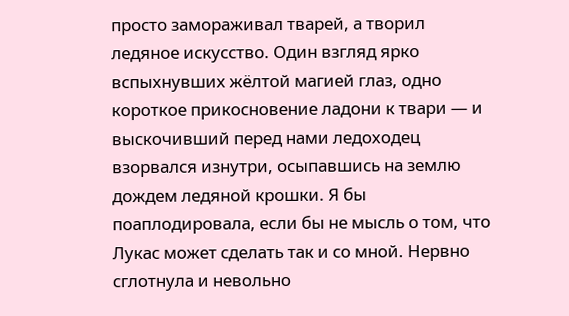просто замораживал тварей, а творил ледяное искусство. Один взгляд ярко вспыхнувших жёлтой магией глаз, одно короткое прикосновение ладони к твари — и выскочивший перед нами ледоходец взорвался изнутри, осыпавшись на землю дождем ледяной крошки. Я бы поаплодировала, если бы не мысль о том, что Лукас может сделать так и со мной. Нервно сглотнула и невольно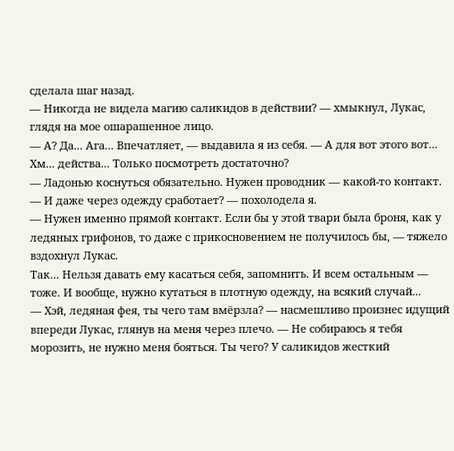сделала шаг назад.
— Никогда не видела магию саликидов в действии? — хмыкнул, Лукас, глядя на мое ошарашенное лицо.
— А? Да... Ага... Впечатляет, — выдавила я из себя. — А для вот этого вот... Хм... действа... Только посмотреть достаточно?
— Ладонью коснуться обязательно. Нужен проводник — какой-то контакт.
— И даже через одежду сработает? — похолодела я.
— Нужен именно прямой контакт. Если бы у этой твари была броня, как у ледяных грифонов, то даже с прикосновением не получилось бы, — тяжело вздохнул Лукас.
Так... Нельзя давать ему касаться себя, запомнить. И всем остальным — тоже. И вообще, нужно кутаться в плотную одежду, на всякий случай...
— Хэй, ледяная фея, ты чего там вмёрзла? — насмешливо произнес идущий впереди Лукас, глянув на меня через плечо. — Не собираюсь я тебя морозить, не нужно меня бояться. Ты чего? У саликидов жесткий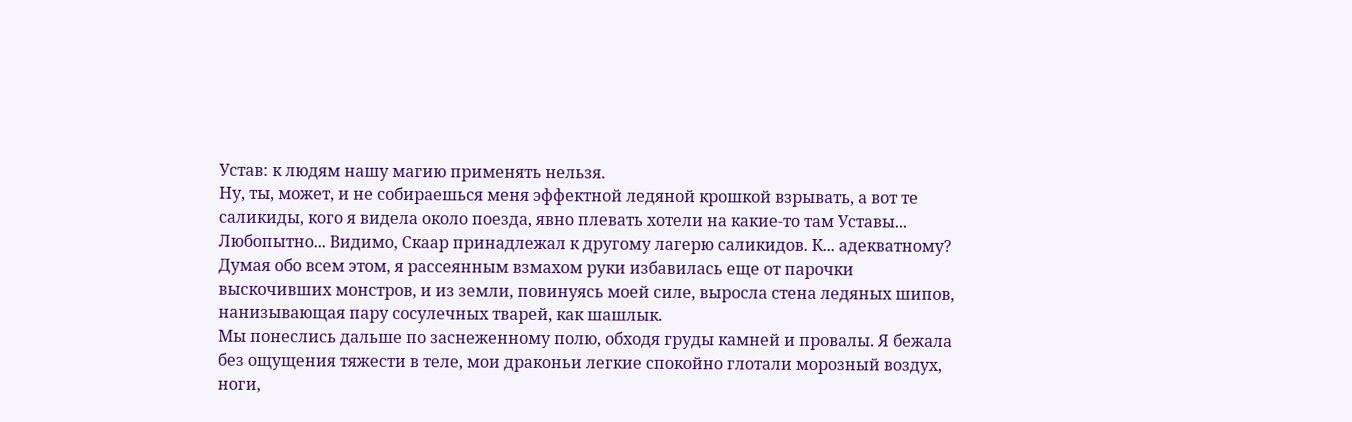Устав: к людям нашу магию применять нельзя.
Ну, ты, может, и не собираешься меня эффектной ледяной крошкой взрывать, а вот те саликиды, кого я видела около поезда, явно плевать хотели на какие-то там Уставы...
Любопытно... Видимо, Скаар принадлежал к другому лагерю саликидов. К... адекватному?
Думая обо всем этом, я рассеянным взмахом руки избавилась еще от парочки выскочивших монстров, и из земли, повинуясь моей силе, выросла стена ледяных шипов, нанизывающая пару сосулечных тварей, как шашлык.
Мы понеслись дальше по заснеженному полю, обходя груды камней и провалы. Я бежала без ощущения тяжести в теле, мои драконьи легкие спокойно глотали морозный воздух, ноги,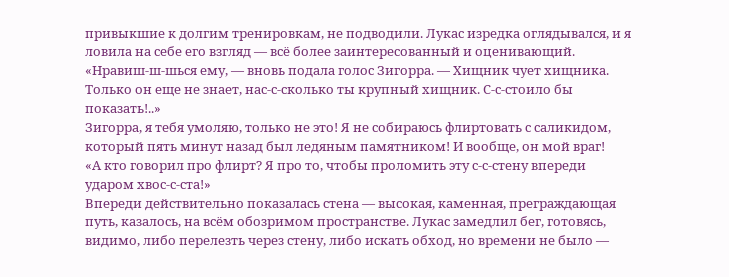привыкшие к долгим тренировкам, не подводили. Лукас изредка оглядывался, и я ловила на себе его взгляд — всё более заинтересованный и оценивающий.
«Нравиш-ш-шься ему, — вновь подала голос Зигорра. — Хищник чует хищника. Только он еще не знает, нас-с-сколько ты крупный хищник. С-с-стоило бы показать!..»
Зигорра, я тебя умоляю, только не это! Я не собираюсь флиртовать с саликидом, который пять минут назад был ледяным памятником! И вообще, он мой враг!
«А кто говорил про флирт? Я про то, чтобы проломить эту с-с-стену впереди ударом хвос-с-ста!»
Впереди действительно показалась стена — высокая, каменная, преграждающая путь, казалось, на всём обозримом пространстве. Лукас замедлил бег, готовясь, видимо, либо перелезть через стену, либо искать обход, но времени не было —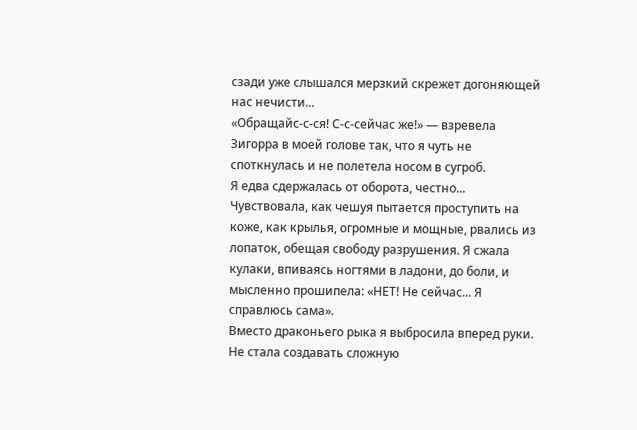сзади уже слышался мерзкий скрежет догоняющей нас нечисти...
«Обращайс-с-ся! С-с-сейчас же!» — взревела Зигорра в моей голове так, что я чуть не споткнулась и не полетела носом в сугроб.
Я едва сдержалась от оборота, честно... Чувствовала, как чешуя пытается проступить на коже, как крылья, огромные и мощные, рвались из лопаток, обещая свободу разрушения. Я сжала кулаки, впиваясь ногтями в ладони, до боли, и мысленно прошипела: «НЕТ! Не сейчас... Я справлюсь сама».
Вместо драконьего рыка я выбросила вперед руки. Не стала создавать сложную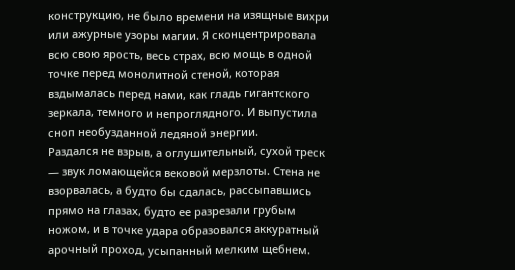конструкцию, не было времени на изящные вихри или ажурные узоры магии. Я сконцентрировала всю свою ярость, весь страх, всю мощь в одной точке перед монолитной стеной, которая вздымалась перед нами, как гладь гигантского зеркала, темного и непроглядного. И выпустила сноп необузданной ледяной энергии.
Раздался не взрыв, а оглушительный, сухой треск — звук ломающейся вековой мерзлоты. Стена не взорвалась, а будто бы сдалась, рассыпавшись прямо на глазах, будто ее разрезали грубым ножом, и в точке удара образовался аккуратный арочный проход, усыпанный мелким щебнем.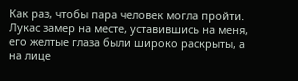Как раз, чтобы пара человек могла пройти.
Лукас замер на месте, уставившись на меня, его желтые глаза были широко раскрыты, а на лице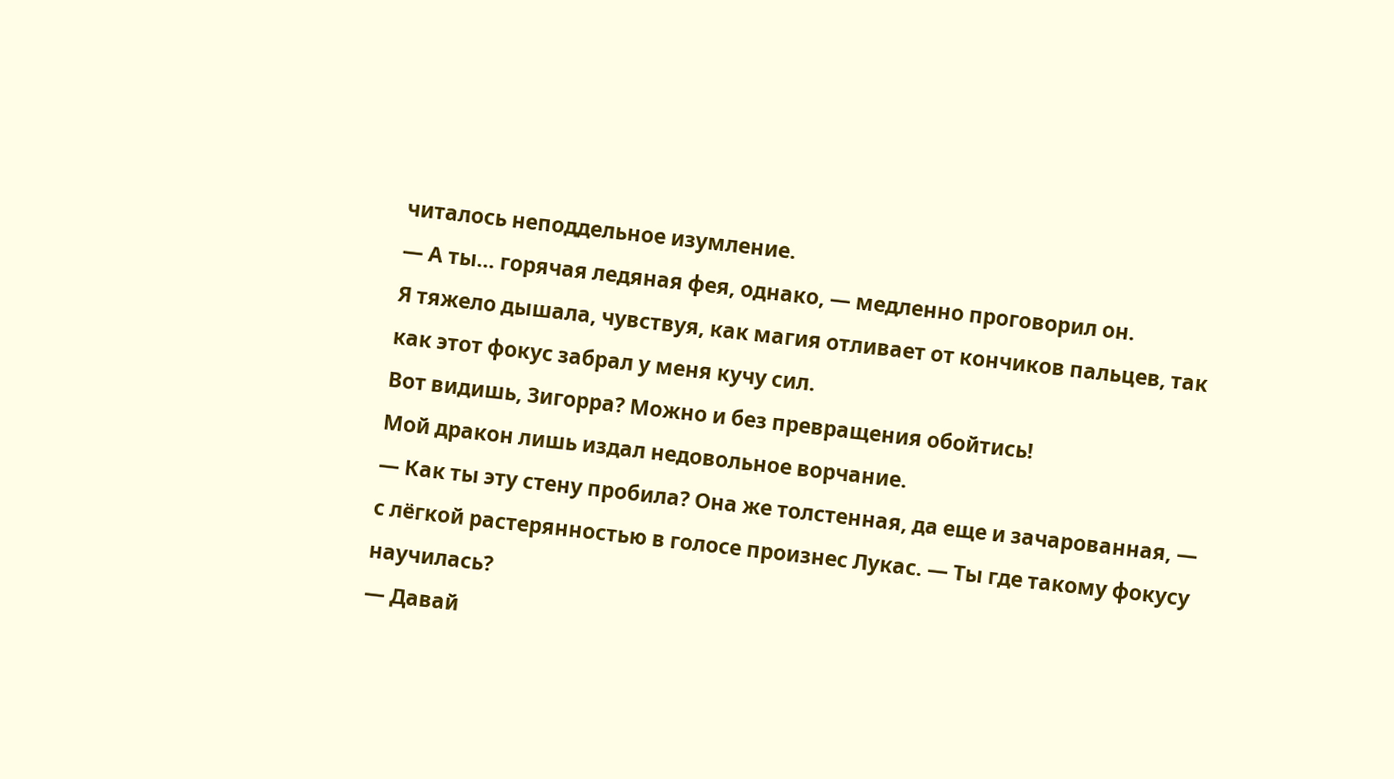читалось неподдельное изумление.
— А ты... горячая ледяная фея, однако, — медленно проговорил он.
Я тяжело дышала, чувствуя, как магия отливает от кончиков пальцев, так как этот фокус забрал у меня кучу сил.
Вот видишь, Зигорра? Можно и без превращения обойтись!
Мой дракон лишь издал недовольное ворчание.
— Как ты эту стену пробила? Она же толстенная, да еще и зачарованная, — с лёгкой растерянностью в голосе произнес Лукас. — Ты где такому фокусу научилась?
— Давай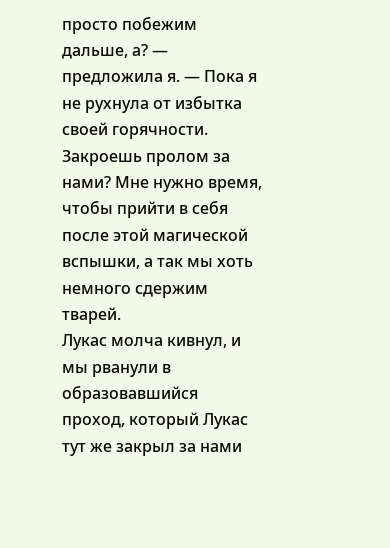просто побежим дальше, а? — предложила я. — Пока я не рухнула от избытка своей горячности. Закроешь пролом за нами? Мне нужно время, чтобы прийти в себя после этой магической вспышки, а так мы хоть немного сдержим тварей.
Лукас молча кивнул, и мы рванули в образовавшийся проход, который Лукас тут же закрыл за нами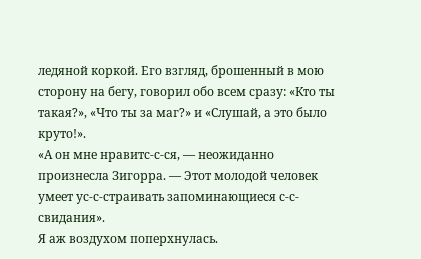ледяной коркой. Его взгляд, брошенный в мою сторону на бегу, говорил обо всем сразу: «Кто ты такая?», «Что ты за маг?» и «Слушай, а это было круто!».
«А он мне нравитс-с-ся, — неожиданно произнесла Зигорра. — Этот молодой человек умеет ус-с-страивать запоминающиеся с-с-свидания».
Я аж воздухом поперхнулась.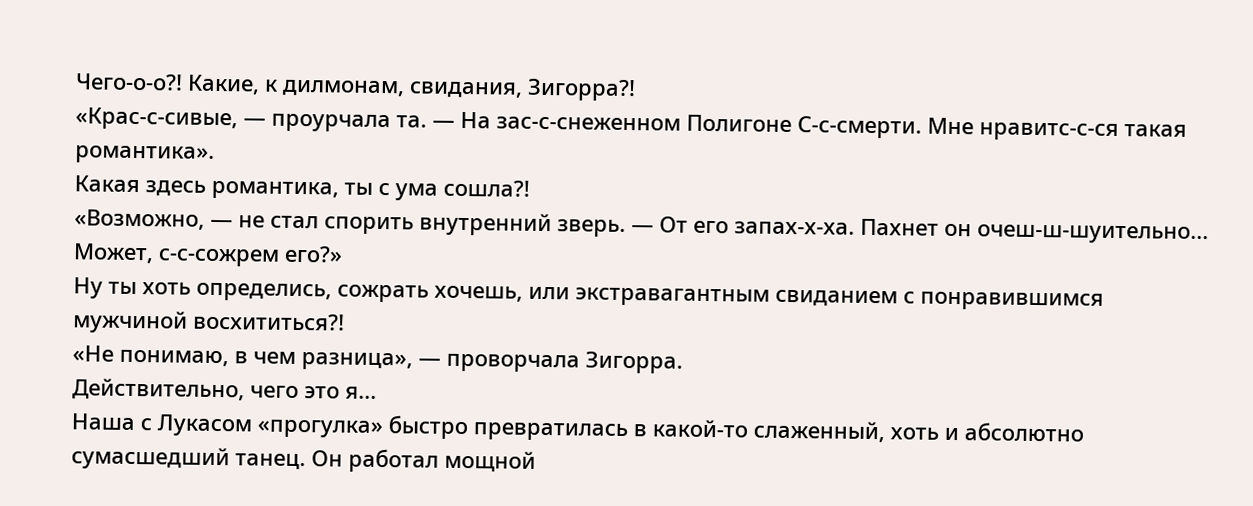Чего-о-о?! Какие, к дилмонам, свидания, Зигорра?!
«Крас-с-сивые, — проурчала та. — На зас-с-снеженном Полигоне С-с-смерти. Мне нравитс-с-ся такая романтика».
Какая здесь романтика, ты с ума сошла?!
«Возможно, — не стал спорить внутренний зверь. — От его запах-х-ха. Пахнет он очеш-ш-шуительно... Может, с-с-сожрем его?»
Ну ты хоть определись, сожрать хочешь, или экстравагантным свиданием с понравившимся мужчиной восхититься?!
«Не понимаю, в чем разница», — проворчала Зигорра.
Действительно, чего это я...
Наша с Лукасом «прогулка» быстро превратилась в какой-то слаженный, хоть и абсолютно сумасшедший танец. Он работал мощной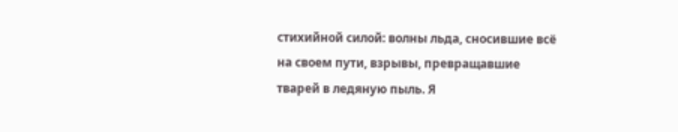стихийной силой: волны льда, сносившие всё на своем пути, взрывы, превращавшие тварей в ледяную пыль. Я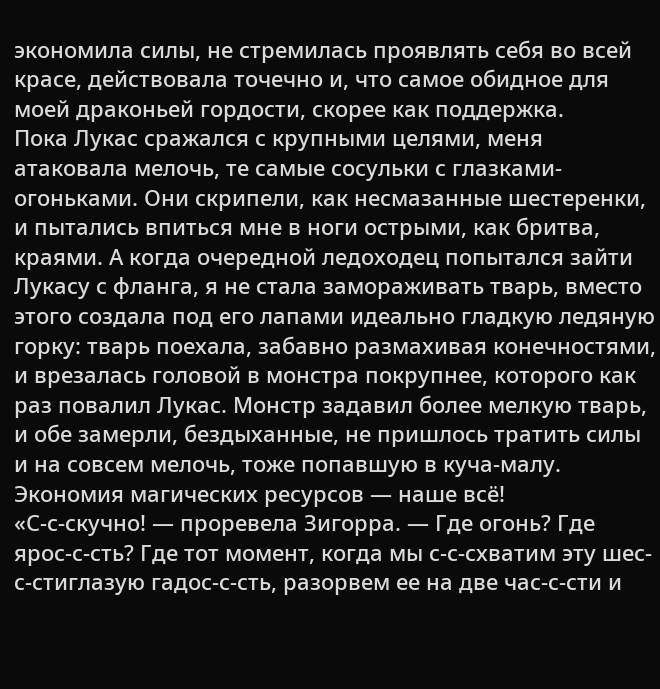экономила силы, не стремилась проявлять себя во всей красе, действовала точечно и, что самое обидное для моей драконьей гордости, скорее как поддержка.
Пока Лукас сражался с крупными целями, меня атаковала мелочь, те самые сосульки с глазками-огоньками. Они скрипели, как несмазанные шестеренки, и пытались впиться мне в ноги острыми, как бритва, краями. А когда очередной ледоходец попытался зайти Лукасу с фланга, я не стала замораживать тварь, вместо этого создала под его лапами идеально гладкую ледяную горку: тварь поехала, забавно размахивая конечностями, и врезалась головой в монстра покрупнее, которого как раз повалил Лукас. Монстр задавил более мелкую тварь, и обе замерли, бездыханные, не пришлось тратить силы и на совсем мелочь, тоже попавшую в куча-малу. Экономия магических ресурсов — наше всё!
«С-с-скучно! — проревела Зигорра. — Где огонь? Где ярос-с-сть? Где тот момент, когда мы с-с-схватим эту шес-с-стиглазую гадос-с-сть, разорвем ее на две час-с-сти и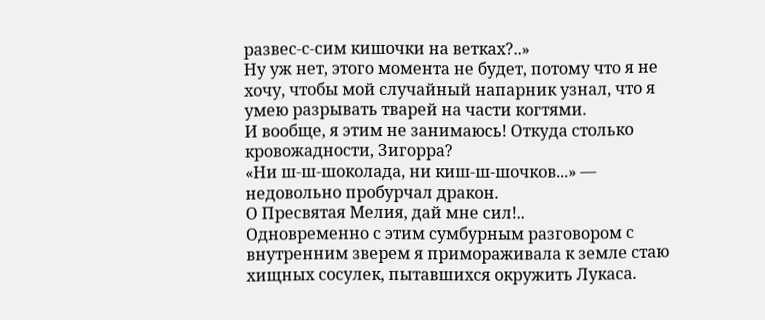развес-с-сим кишочки на ветках?..»
Ну уж нет, этого момента не будет, потому что я не хочу, чтобы мой случайный напарник узнал, что я умею разрывать тварей на части когтями.
И вообще, я этим не занимаюсь! Откуда столько кровожадности, Зигорра?
«Ни ш-ш-шоколада, ни киш-ш-шочков...» — недовольно пробурчал дракон.
О Пресвятая Мелия, дай мне сил!..
Одновременно с этим сумбурным разговором с внутренним зверем я примораживала к земле стаю хищных сосулек, пытавшихся окружить Лукаса.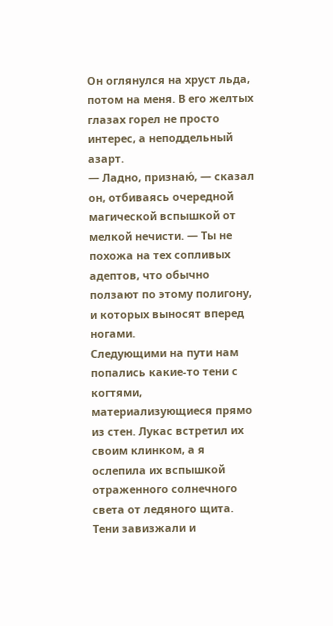Он оглянулся на хруст льда, потом на меня. В его желтых глазах горел не просто интерес, а неподдельный азарт.
— Ладно, признаю́, — сказал он, отбиваясь очередной магической вспышкой от мелкой нечисти. — Ты не похожа на тех сопливых адептов, что обычно ползают по этому полигону, и которых выносят вперед ногами.
Следующими на пути нам попались какие-то тени с когтями, материализующиеся прямо из стен. Лукас встретил их своим клинком, а я ослепила их вспышкой отраженного солнечного света от ледяного щита. Тени завизжали и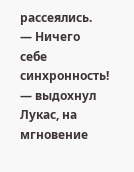рассеялись.
— Ничего себе синхронность! — выдохнул Лукас, на мгновение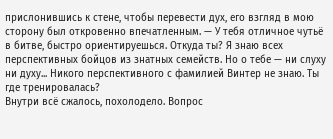прислонившись к стене, чтобы перевести дух, его взгляд в мою сторону был откровенно впечатленным. — У тебя отличное чутьё в битве, быстро ориентируешься. Откуда ты? Я знаю всех перспективных бойцов из знатных семейств. Но о тебе — ни слуху ни духу... Никого перспективного с фамилией Винтер не знаю. Ты где тренировалась?
Внутри всё сжалось, похолодело. Вопрос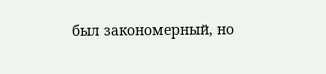был закономерный, но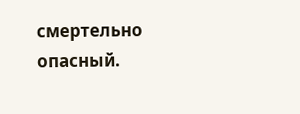смертельно опасный.